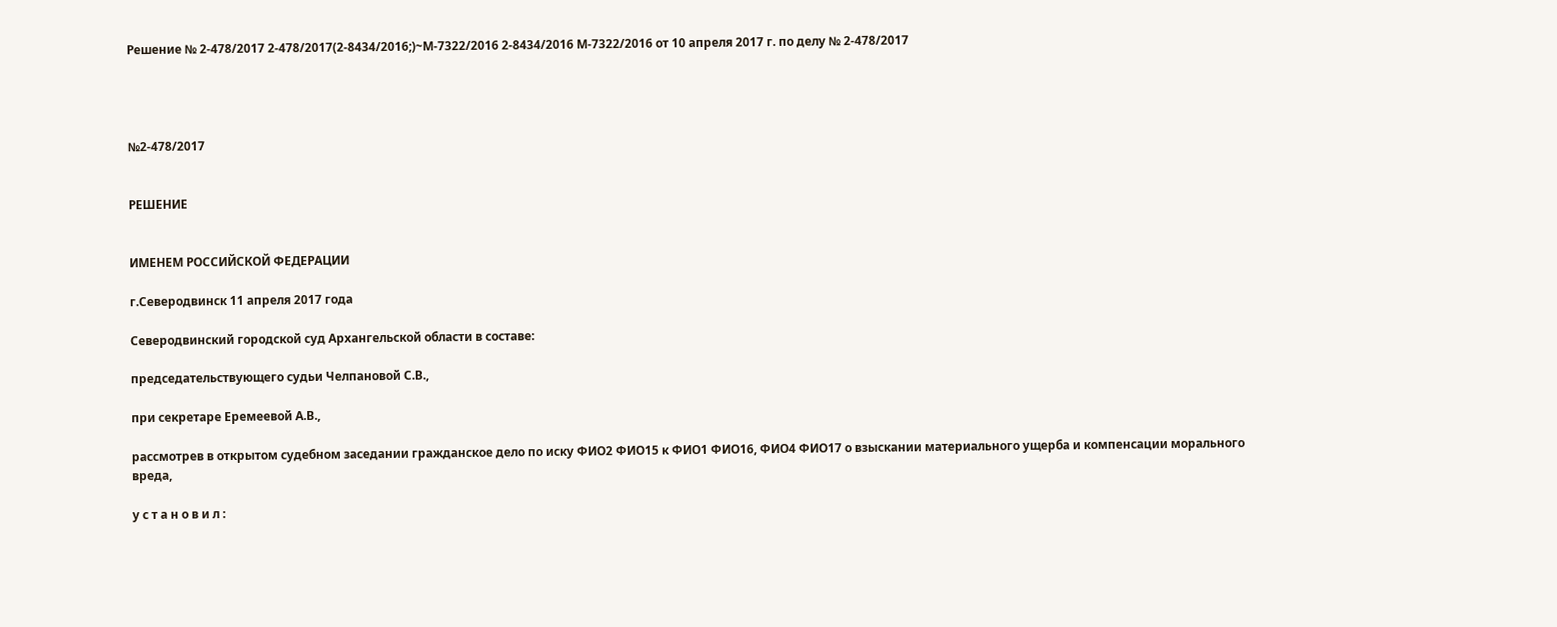Решение № 2-478/2017 2-478/2017(2-8434/2016;)~М-7322/2016 2-8434/2016 М-7322/2016 от 10 апреля 2017 г. по делу № 2-478/2017




№2-478/2017


РЕШЕНИЕ


ИМЕНЕМ РОССИЙСКОЙ ФЕДЕРАЦИИ

г.Северодвинск 11 апреля 2017 года

Северодвинский городской суд Архангельской области в составе:

председательствующего судьи Челпановой С.В.,

при секретаре Еремеевой А.В.,

рассмотрев в открытом судебном заседании гражданское дело по иску ФИО2 ФИО15 к ФИО1 ФИО16, ФИО4 ФИО17 о взыскании материального ущерба и компенсации морального вреда,

у с т а н о в и л :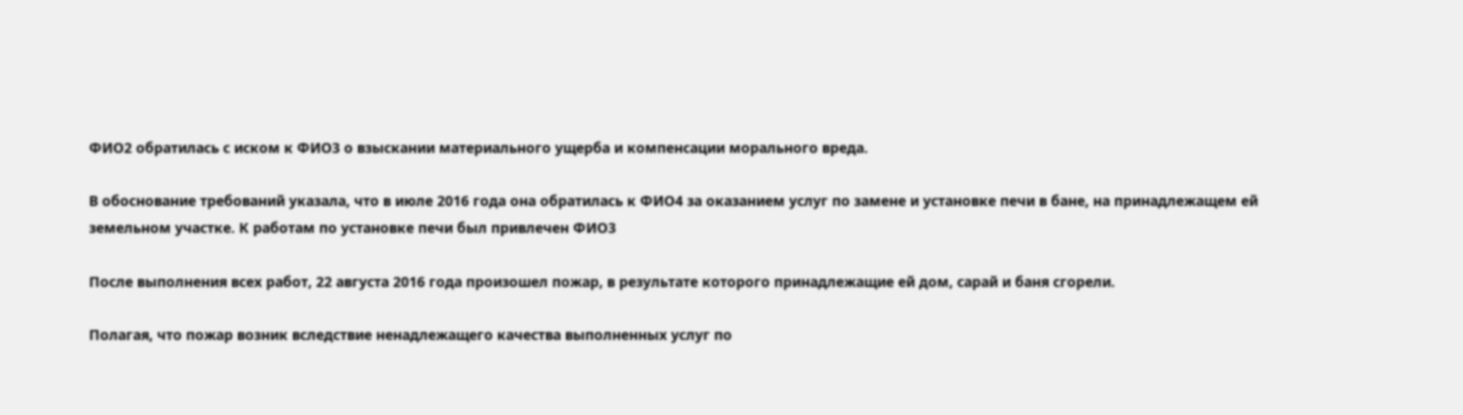ФИО2 обратилась с иском к ФИО3 о взыскании материального ущерба и компенсации морального вреда.

В обоснование требований указала, что в июле 2016 года она обратилась к ФИО4 за оказанием услуг по замене и установке печи в бане, на принадлежащем ей земельном участке. К работам по установке печи был привлечен ФИО3

После выполнения всех работ, 22 августа 2016 года произошел пожар, в результате которого принадлежащие ей дом, сарай и баня сгорели.

Полагая, что пожар возник вследствие ненадлежащего качества выполненных услуг по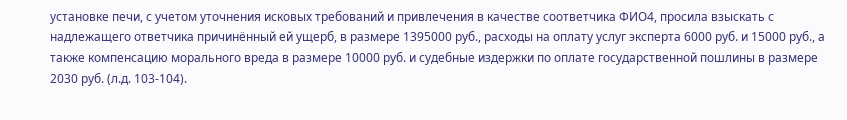установке печи, с учетом уточнения исковых требований и привлечения в качестве соответчика ФИО4, просила взыскать с надлежащего ответчика причинённый ей ущерб, в размере 1395000 руб., расходы на оплату услуг эксперта 6000 руб. и 15000 руб., а также компенсацию морального вреда в размере 10000 руб. и судебные издержки по оплате государственной пошлины в размере 2030 руб. (л.д. 103-104).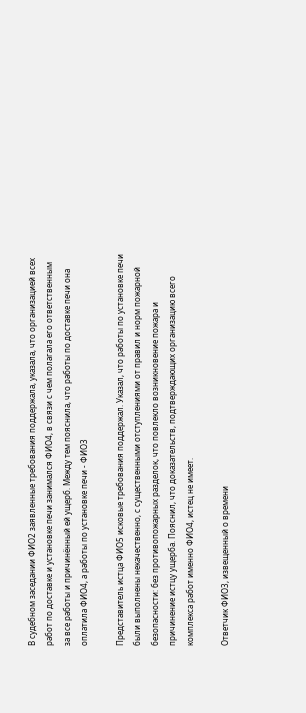В судебном заседании ФИО2 заявленные требования поддержала, указала, что организацией всех работ по доставке и установке печи занимался ФИО4, в связи с чем полагала его ответственным за все работы и причинённый ей ущерб. Между тем пояснила, что работы по доставке печи она оплатила ФИО4, а работы по установке печи - ФИО3

Представитель истца ФИО5 исковые требования поддержал. Указал, что работы по установке печи были выполнены некачественно, с существенными отступлениями от правил и норм пожарной безопасности: без противопожарных разделок, что повлекло возникновение пожара и причинение истцу ущерба. Пояснил, что доказательств, подтверждающих организацию всего комплекса работ именно ФИО4, истец не имеет.

Ответчик ФИО3, извещенный о времени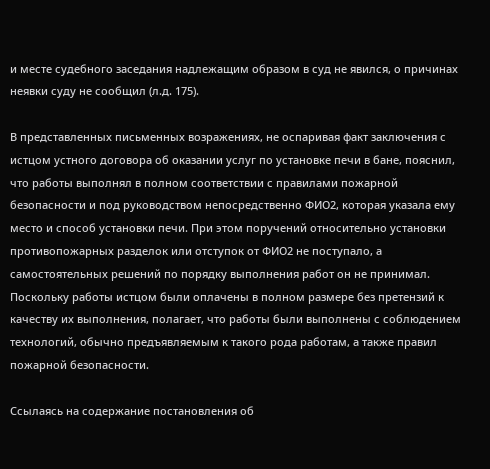и месте судебного заседания надлежащим образом в суд не явился, о причинах неявки суду не сообщил (л.д. 175).

В представленных письменных возражениях, не оспаривая факт заключения с истцом устного договора об оказании услуг по установке печи в бане, пояснил, что работы выполнял в полном соответствии с правилами пожарной безопасности и под руководством непосредственно ФИО2, которая указала ему место и способ установки печи. При этом поручений относительно установки противопожарных разделок или отступок от ФИО2 не поступало, а самостоятельных решений по порядку выполнения работ он не принимал. Поскольку работы истцом были оплачены в полном размере без претензий к качеству их выполнения, полагает, что работы были выполнены с соблюдением технологий, обычно предъявляемым к такого рода работам, а также правил пожарной безопасности.

Ссылаясь на содержание постановления об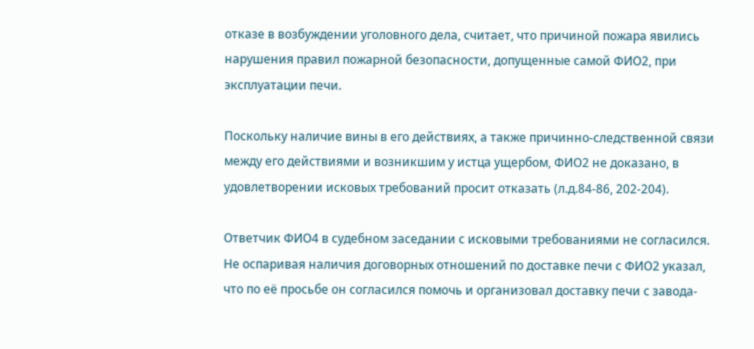отказе в возбуждении уголовного дела, считает, что причиной пожара явились нарушения правил пожарной безопасности, допущенные самой ФИО2, при эксплуатации печи.

Поскольку наличие вины в его действиях, а также причинно-следственной связи между его действиями и возникшим у истца ущербом, ФИО2 не доказано, в удовлетворении исковых требований просит отказать (л.д.84-86, 202-204).

Ответчик ФИО4 в судебном заседании с исковыми требованиями не согласился. Не оспаривая наличия договорных отношений по доставке печи с ФИО2 указал, что по её просьбе он согласился помочь и организовал доставку печи с завода-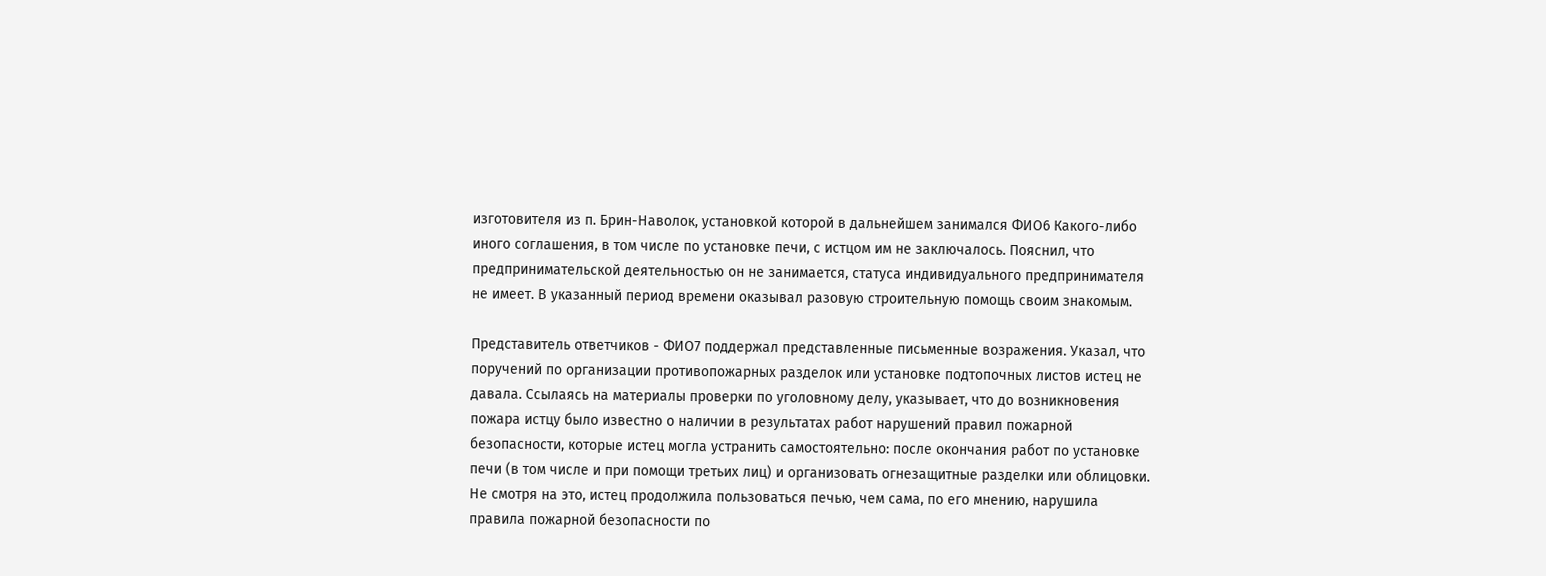изготовителя из п. Брин-Наволок, установкой которой в дальнейшем занимался ФИО6 Какого-либо иного соглашения, в том числе по установке печи, с истцом им не заключалось. Пояснил, что предпринимательской деятельностью он не занимается, статуса индивидуального предпринимателя не имеет. В указанный период времени оказывал разовую строительную помощь своим знакомым.

Представитель ответчиков - ФИО7 поддержал представленные письменные возражения. Указал, что поручений по организации противопожарных разделок или установке подтопочных листов истец не давала. Ссылаясь на материалы проверки по уголовному делу, указывает, что до возникновения пожара истцу было известно о наличии в результатах работ нарушений правил пожарной безопасности, которые истец могла устранить самостоятельно: после окончания работ по установке печи (в том числе и при помощи третьих лиц) и организовать огнезащитные разделки или облицовки. Не смотря на это, истец продолжила пользоваться печью, чем сама, по его мнению, нарушила правила пожарной безопасности по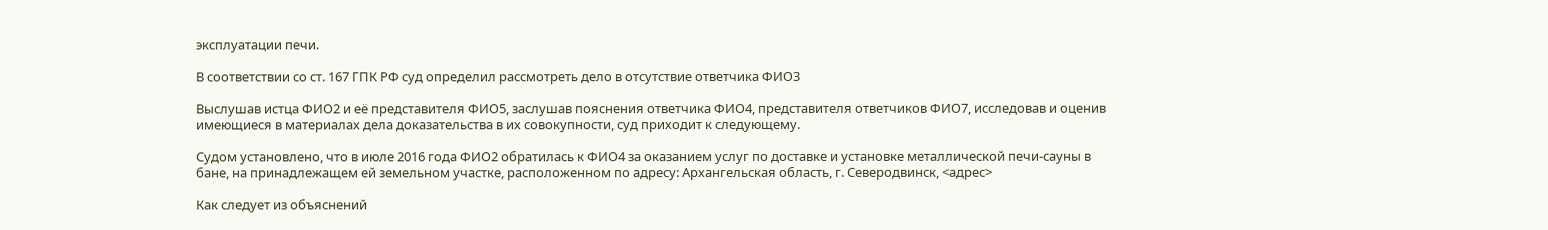эксплуатации печи.

В соответствии со ст. 167 ГПК РФ суд определил рассмотреть дело в отсутствие ответчика ФИО3

Выслушав истца ФИО2 и её представителя ФИО5, заслушав пояснения ответчика ФИО4, представителя ответчиков ФИО7, исследовав и оценив имеющиеся в материалах дела доказательства в их совокупности, суд приходит к следующему.

Судом установлено, что в июле 2016 года ФИО2 обратилась к ФИО4 за оказанием услуг по доставке и установке металлической печи-сауны в бане, на принадлежащем ей земельном участке, расположенном по адресу: Архангельская область, г. Северодвинск, <адрес>

Как следует из объяснений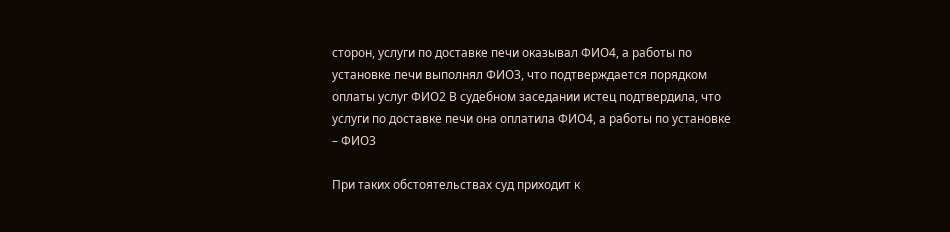сторон, услуги по доставке печи оказывал ФИО4, а работы по установке печи выполнял ФИО3, что подтверждается порядком оплаты услуг ФИО2 В судебном заседании истец подтвердила, что услуги по доставке печи она оплатила ФИО4, а работы по установке – ФИО3

При таких обстоятельствах суд приходит к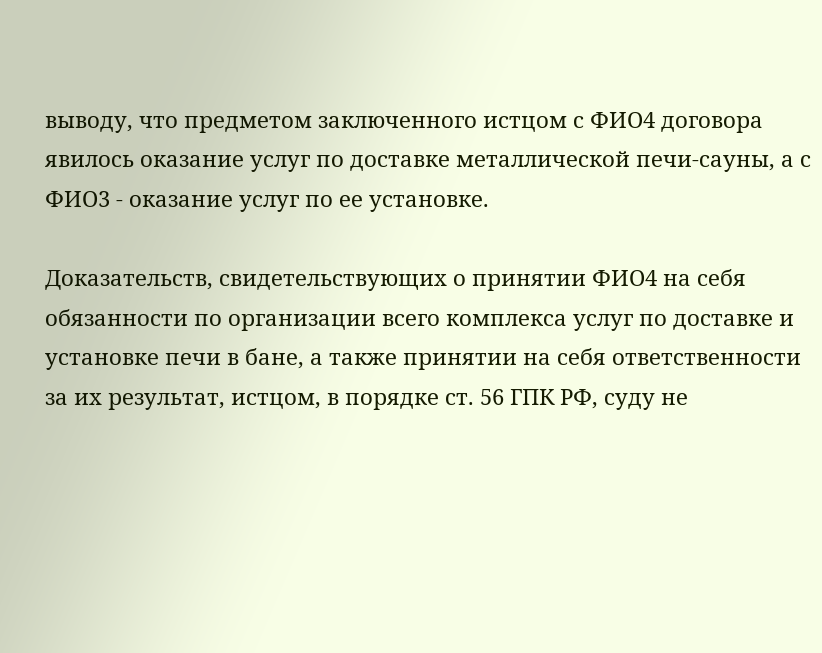выводу, что предметом заключенного истцом с ФИО4 договора явилось оказание услуг по доставке металлической печи-сауны, а с ФИО3 - оказание услуг по ее установке.

Доказательств, свидетельствующих о принятии ФИО4 на себя обязанности по организации всего комплекса услуг по доставке и установке печи в бане, а также принятии на себя ответственности за их результат, истцом, в порядке ст. 56 ГПК РФ, суду не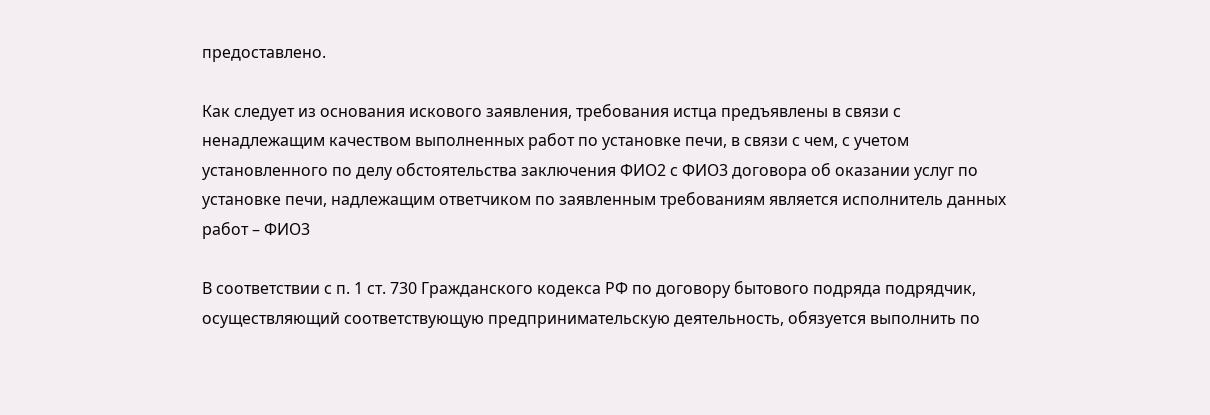предоставлено.

Как следует из основания искового заявления, требования истца предъявлены в связи с ненадлежащим качеством выполненных работ по установке печи, в связи с чем, с учетом установленного по делу обстоятельства заключения ФИО2 с ФИО3 договора об оказании услуг по установке печи, надлежащим ответчиком по заявленным требованиям является исполнитель данных работ – ФИО3

В соответствии с п. 1 ст. 730 Гражданского кодекса РФ по договору бытового подряда подрядчик, осуществляющий соответствующую предпринимательскую деятельность, обязуется выполнить по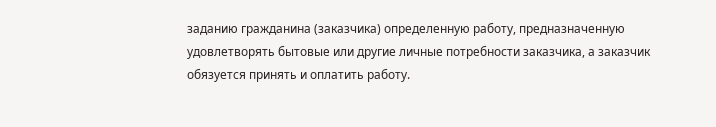заданию гражданина (заказчика) определенную работу, предназначенную удовлетворять бытовые или другие личные потребности заказчика, а заказчик обязуется принять и оплатить работу.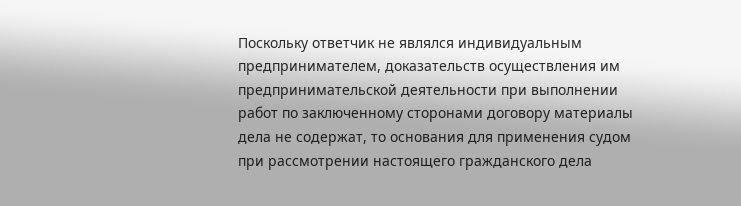Поскольку ответчик не являлся индивидуальным предпринимателем, доказательств осуществления им предпринимательской деятельности при выполнении работ по заключенному сторонами договору материалы дела не содержат, то основания для применения судом при рассмотрении настоящего гражданского дела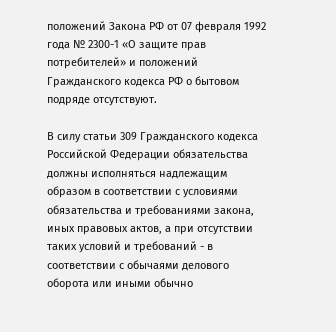положений Закона РФ от 07 февраля 1992 года № 2300-1 «О защите прав потребителей» и положений Гражданского кодекса РФ о бытовом подряде отсутствуют.

В силу статьи 309 Гражданского кодекса Российской Федерации обязательства должны исполняться надлежащим образом в соответствии с условиями обязательства и требованиями закона, иных правовых актов, а при отсутствии таких условий и требований - в соответствии с обычаями делового оборота или иными обычно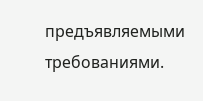предъявляемыми требованиями.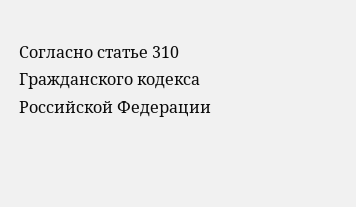Согласно статье 310 Гражданского кодекса Российской Федерации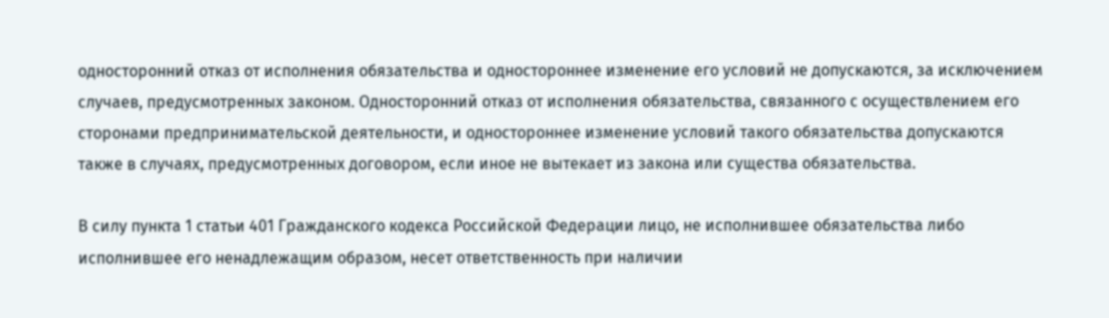односторонний отказ от исполнения обязательства и одностороннее изменение его условий не допускаются, за исключением случаев, предусмотренных законом. Односторонний отказ от исполнения обязательства, связанного с осуществлением его сторонами предпринимательской деятельности, и одностороннее изменение условий такого обязательства допускаются также в случаях, предусмотренных договором, если иное не вытекает из закона или существа обязательства.

В силу пункта 1 статьи 401 Гражданского кодекса Российской Федерации лицо, не исполнившее обязательства либо исполнившее его ненадлежащим образом, несет ответственность при наличии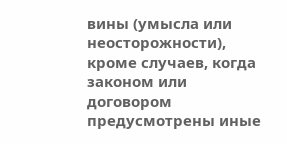вины (умысла или неосторожности), кроме случаев, когда законом или договором предусмотрены иные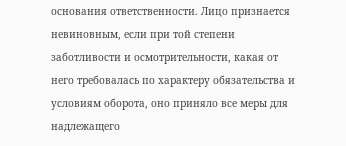основания ответственности. Лицо признается невиновным, если при той степени заботливости и осмотрительности, какая от него требовалась по характеру обязательства и условиям оборота, оно приняло все меры для надлежащего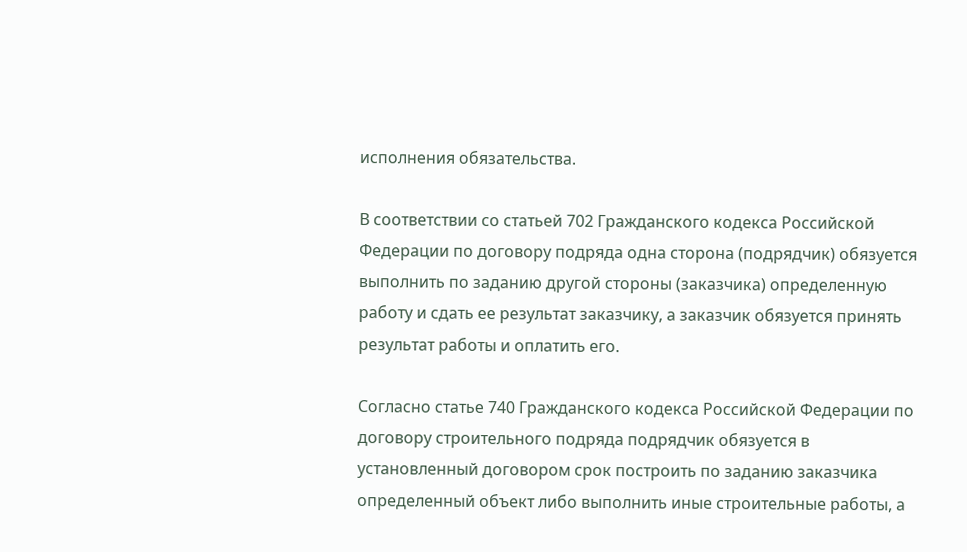исполнения обязательства.

В соответствии со статьей 702 Гражданского кодекса Российской Федерации по договору подряда одна сторона (подрядчик) обязуется выполнить по заданию другой стороны (заказчика) определенную работу и сдать ее результат заказчику, а заказчик обязуется принять результат работы и оплатить его.

Согласно статье 740 Гражданского кодекса Российской Федерации по договору строительного подряда подрядчик обязуется в установленный договором срок построить по заданию заказчика определенный объект либо выполнить иные строительные работы, а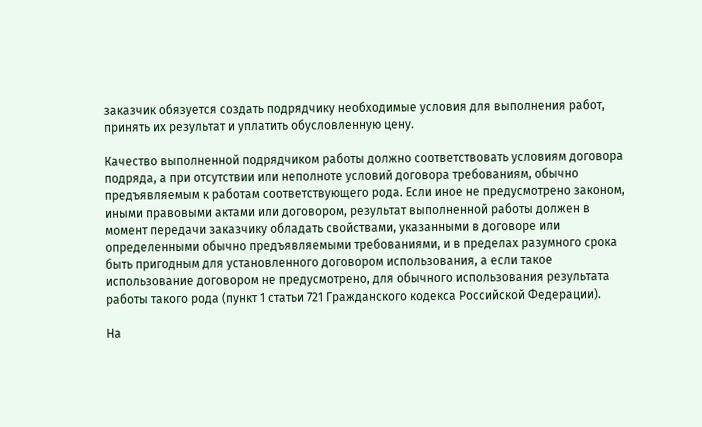заказчик обязуется создать подрядчику необходимые условия для выполнения работ, принять их результат и уплатить обусловленную цену.

Качество выполненной подрядчиком работы должно соответствовать условиям договора подряда, а при отсутствии или неполноте условий договора требованиям, обычно предъявляемым к работам соответствующего рода. Если иное не предусмотрено законом, иными правовыми актами или договором, результат выполненной работы должен в момент передачи заказчику обладать свойствами, указанными в договоре или определенными обычно предъявляемыми требованиями, и в пределах разумного срока быть пригодным для установленного договором использования, а если такое использование договором не предусмотрено, для обычного использования результата работы такого рода (пункт 1 статьи 721 Гражданского кодекса Российской Федерации).

На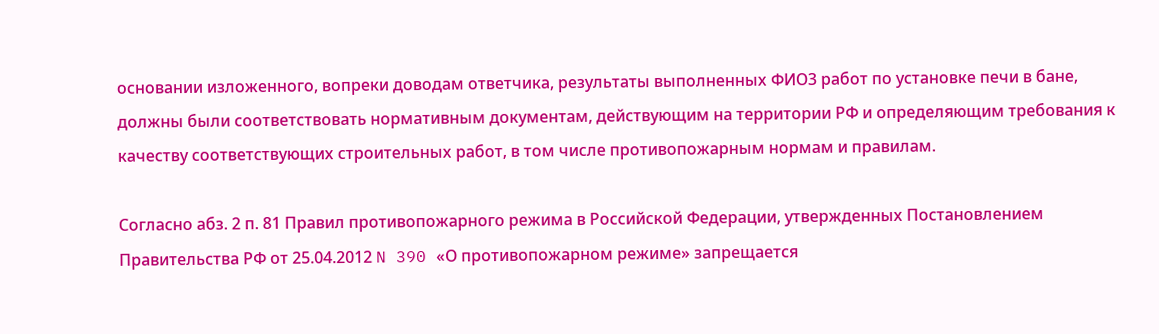основании изложенного, вопреки доводам ответчика, результаты выполненных ФИО3 работ по установке печи в бане, должны были соответствовать нормативным документам, действующим на территории РФ и определяющим требования к качеству соответствующих строительных работ, в том числе противопожарным нормам и правилам.

Согласно абз. 2 п. 81 Правил противопожарного режима в Российской Федерации, утвержденных Постановлением Правительства РФ от 25.04.2012 N 390 «О противопожарном режиме» запрещается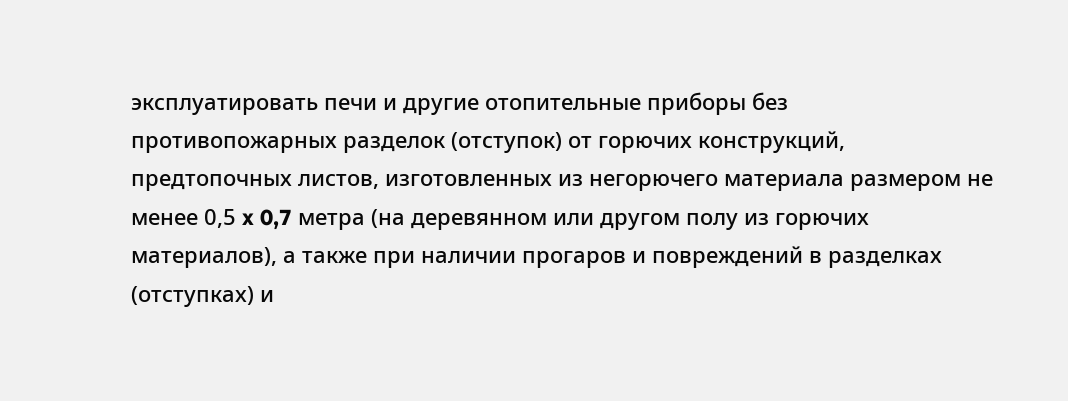эксплуатировать печи и другие отопительные приборы без противопожарных разделок (отступок) от горючих конструкций, предтопочных листов, изготовленных из негорючего материала размером не менее 0,5 x 0,7 метра (на деревянном или другом полу из горючих материалов), а также при наличии прогаров и повреждений в разделках (отступках) и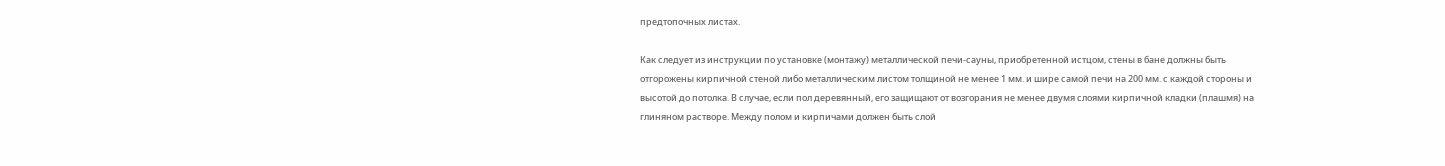предтопочных листах.

Как следует из инструкции по установке (монтажу) металлической печи-сауны, приобретенной истцом, стены в бане должны быть отгорожены кирпичной стеной либо металлическим листом толщиной не менее 1 мм. и шире самой печи на 200 мм. с каждой стороны и высотой до потолка. В случае, если пол деревянный, его защищают от возгорания не менее двумя слоями кирпичной кладки (плашмя) на глиняном растворе. Между полом и кирпичами должен быть слой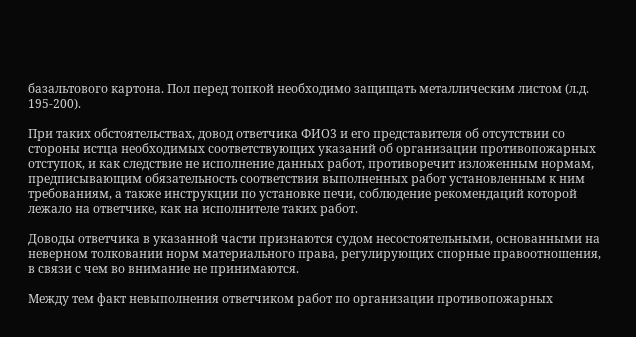базальтового картона. Пол перед топкой необходимо защищать металлическим листом (л.д. 195-200).

При таких обстоятельствах, довод ответчика ФИО3 и его представителя об отсутствии со стороны истца необходимых соответствующих указаний об организации противопожарных отступок, и как следствие не исполнение данных работ, противоречит изложенным нормам, предписывающим обязательность соответствия выполненных работ установленным к ним требованиям, а также инструкции по установке печи, соблюдение рекомендаций которой лежало на ответчике, как на исполнителе таких работ.

Доводы ответчика в указанной части признаются судом несостоятельными, основанными на неверном толковании норм материального права, регулирующих спорные правоотношения, в связи с чем во внимание не принимаются.

Между тем факт невыполнения ответчиком работ по организации противопожарных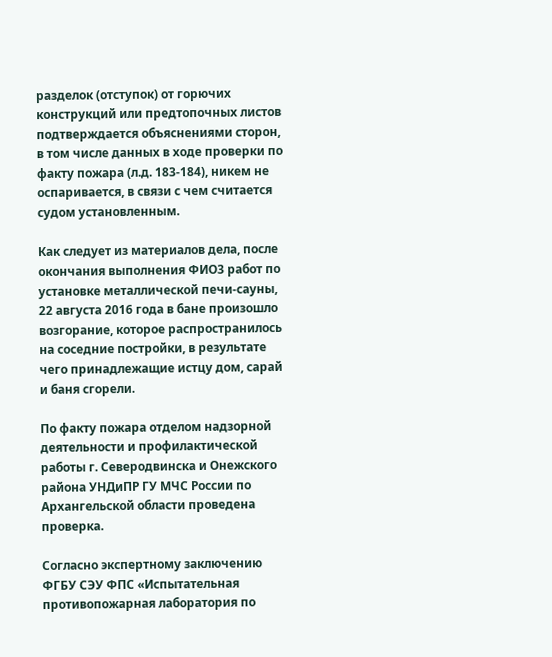разделок (отступок) от горючих конструкций или предтопочных листов подтверждается объяснениями сторон, в том числе данных в ходе проверки по факту пожара (л.д. 183-184), никем не оспаривается, в связи с чем считается судом установленным.

Как следует из материалов дела, после окончания выполнения ФИО3 работ по установке металлической печи-сауны, 22 августа 2016 года в бане произошло возгорание, которое распространилось на соседние постройки, в результате чего принадлежащие истцу дом, сарай и баня сгорели.

По факту пожара отделом надзорной деятельности и профилактической работы г. Северодвинска и Онежского района УНДиПР ГУ МЧС России по Архангельской области проведена проверка.

Согласно экспертному заключению ФГБУ СЭУ ФПС «Испытательная противопожарная лаборатория по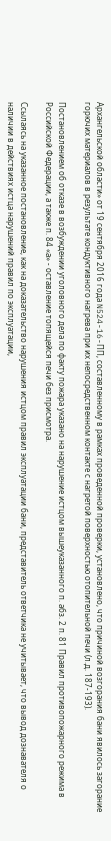Архангельской области» от 19 сентября 2016 года N524-16-ПП, составленному в рамках проведенной проверки, установлено, что причиной возгорания бани явилось загорание горючих материалов в результате кондуктивного нагрева при их непосредственном контакте с нагретой поверхностью отопительной печи (л.д. 187-193).

Постановлением об отказе в возбуждении уголовного дела по факту пожара указано на нарушение истцом вышеуказанного п. абз. 2 п. 81 Правил противопожарного режима в Российской Федерации, а также п. 84 «а» - оставление топящейся печи без присмотра.

Ссылаясь на указанное постановление, как на доказательство нарушения истцом правил эксплуатации бани, представитель ответчика не учитывает, что вывод дознавателя о наличии в действиях истца нарушений правил по эксплуатации,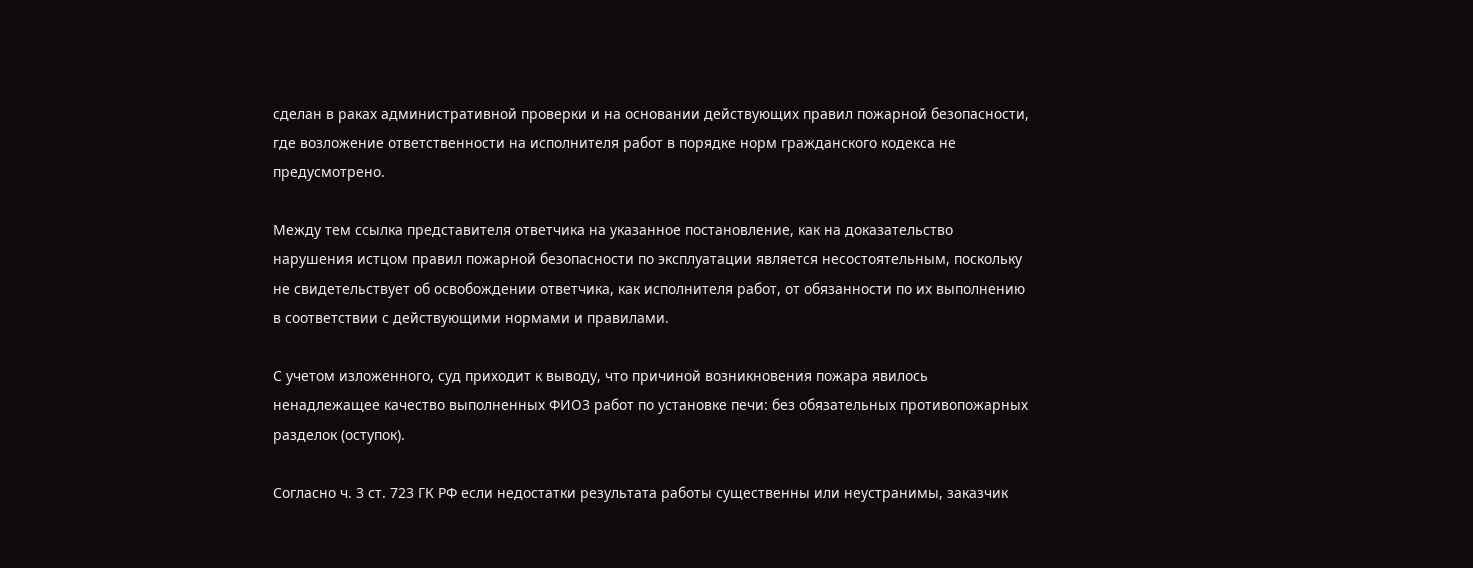сделан в раках административной проверки и на основании действующих правил пожарной безопасности, где возложение ответственности на исполнителя работ в порядке норм гражданского кодекса не предусмотрено.

Между тем ссылка представителя ответчика на указанное постановление, как на доказательство нарушения истцом правил пожарной безопасности по эксплуатации является несостоятельным, поскольку не свидетельствует об освобождении ответчика, как исполнителя работ, от обязанности по их выполнению в соответствии с действующими нормами и правилами.

С учетом изложенного, суд приходит к выводу, что причиной возникновения пожара явилось ненадлежащее качество выполненных ФИО3 работ по установке печи: без обязательных противопожарных разделок (оступок).

Согласно ч. 3 ст. 723 ГК РФ если недостатки результата работы существенны или неустранимы, заказчик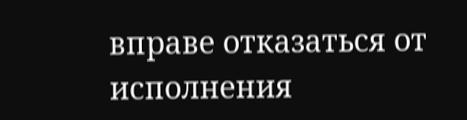вправе отказаться от исполнения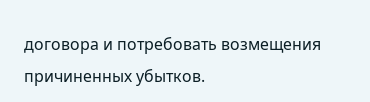договора и потребовать возмещения причиненных убытков.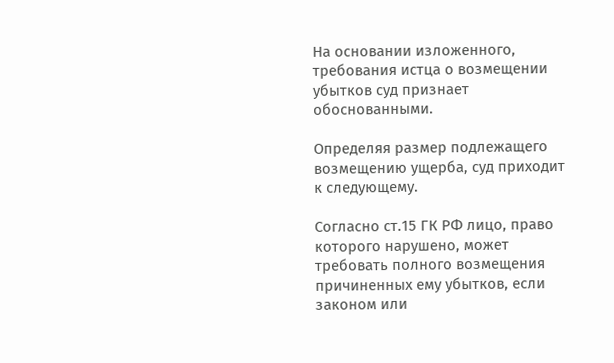На основании изложенного, требования истца о возмещении убытков суд признает обоснованными.

Определяя размер подлежащего возмещению ущерба, суд приходит к следующему.

Согласно ст.15 ГК РФ лицо, право которого нарушено, может требовать полного возмещения причиненных ему убытков, если законом или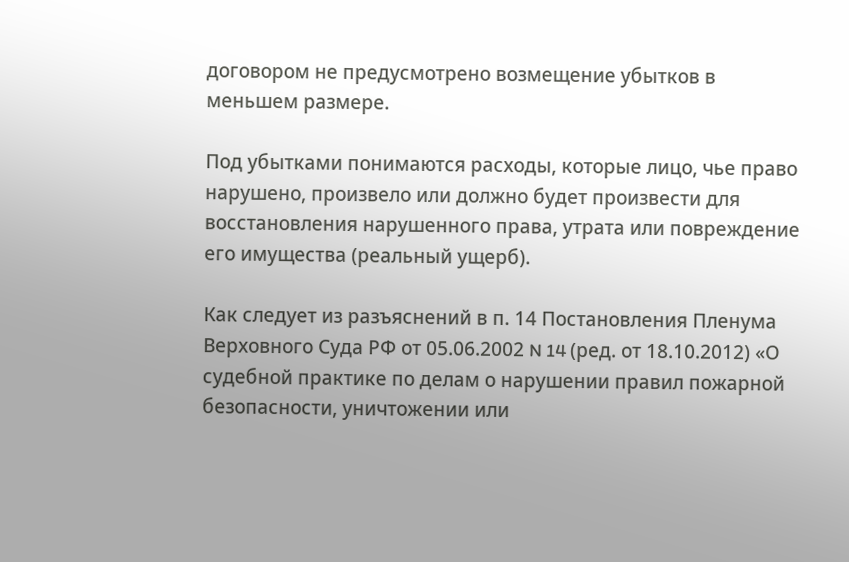договором не предусмотрено возмещение убытков в меньшем размере.

Под убытками понимаются расходы, которые лицо, чье право нарушено, произвело или должно будет произвести для восстановления нарушенного права, утрата или повреждение его имущества (реальный ущерб).

Как следует из разъяснений в п. 14 Постановления Пленума Верховного Суда РФ от 05.06.2002 N 14 (ред. от 18.10.2012) «О судебной практике по делам о нарушении правил пожарной безопасности, уничтожении или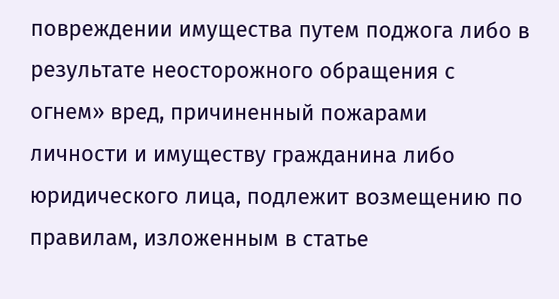повреждении имущества путем поджога либо в результате неосторожного обращения с огнем» вред, причиненный пожарами личности и имуществу гражданина либо юридического лица, подлежит возмещению по правилам, изложенным в статье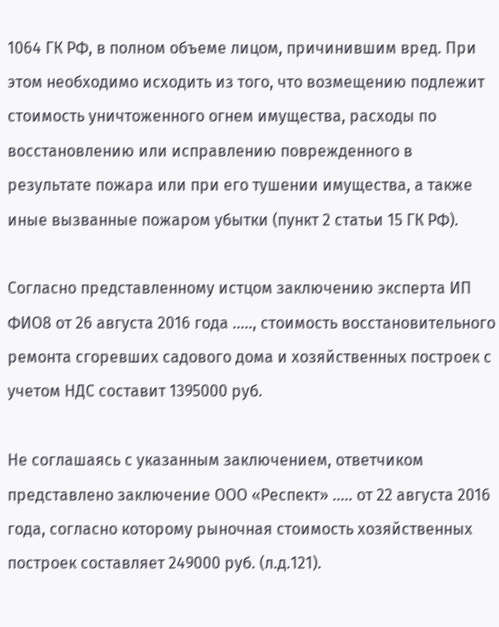1064 ГК РФ, в полном объеме лицом, причинившим вред. При этом необходимо исходить из того, что возмещению подлежит стоимость уничтоженного огнем имущества, расходы по восстановлению или исправлению поврежденного в результате пожара или при его тушении имущества, а также иные вызванные пожаром убытки (пункт 2 статьи 15 ГК РФ).

Согласно представленному истцом заключению эксперта ИП ФИО8 от 26 августа 2016 года ....., стоимость восстановительного ремонта сгоревших садового дома и хозяйственных построек с учетом НДС составит 1395000 руб.

Не соглашаясь с указанным заключением, ответчиком представлено заключение ООО «Респект» ..... от 22 августа 2016 года, согласно которому рыночная стоимость хозяйственных построек составляет 249000 руб. (л.д.121).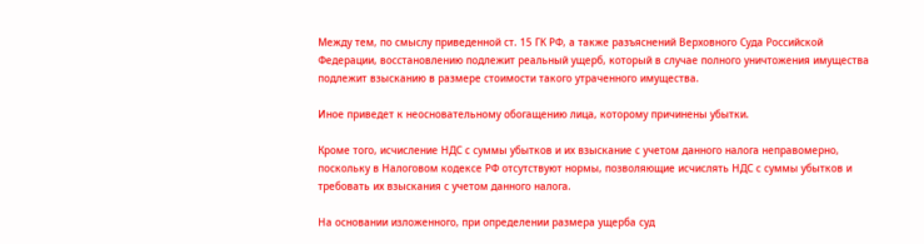Между тем, по смыслу приведенной ст. 15 ГК РФ, а также разъяснений Верховного Суда Российской Федерации, восстановлению подлежит реальный ущерб, который в случае полного уничтожения имущества подлежит взысканию в размере стоимости такого утраченного имущества.

Иное приведет к неосновательному обогащению лица, которому причинены убытки.

Кроме того, исчисление НДС с суммы убытков и их взыскание с учетом данного налога неправомерно, поскольку в Налоговом кодексе РФ отсутствуют нормы, позволяющие исчислять НДС с суммы убытков и требовать их взыскания с учетом данного налога.

На основании изложенного, при определении размера ущерба суд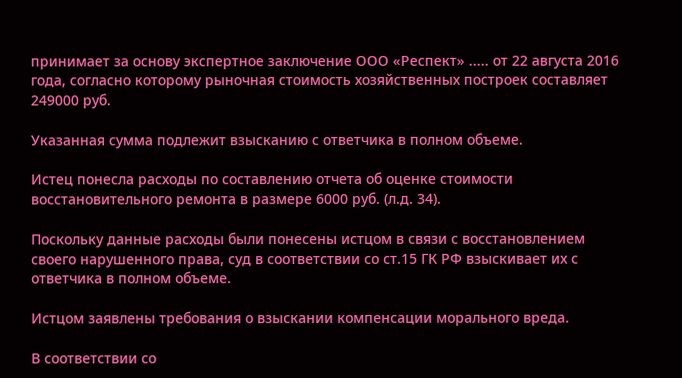принимает за основу экспертное заключение ООО «Респект» ..... от 22 августа 2016 года, согласно которому рыночная стоимость хозяйственных построек составляет 249000 руб.

Указанная сумма подлежит взысканию с ответчика в полном объеме.

Истец понесла расходы по составлению отчета об оценке стоимости восстановительного ремонта в размере 6000 руб. (л.д. 34).

Поскольку данные расходы были понесены истцом в связи с восстановлением своего нарушенного права, суд в соответствии со ст.15 ГК РФ взыскивает их с ответчика в полном объеме.

Истцом заявлены требования о взыскании компенсации морального вреда.

В соответствии со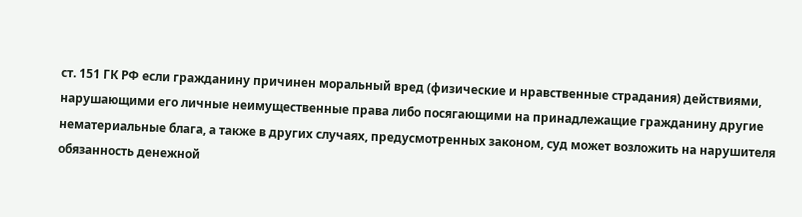ст. 151 ГК РФ если гражданину причинен моральный вред (физические и нравственные страдания) действиями, нарушающими его личные неимущественные права либо посягающими на принадлежащие гражданину другие нематериальные блага, а также в других случаях, предусмотренных законом, суд может возложить на нарушителя обязанность денежной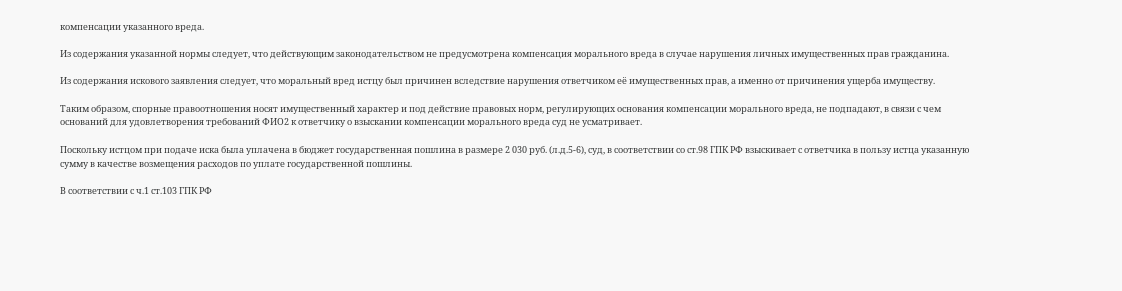компенсации указанного вреда.

Из содержания указанной нормы следует, что действующим законодательством не предусмотрена компенсация морального вреда в случае нарушения личных имущественных прав гражданина.

Из содержания искового заявления следует, что моральный вред истцу был причинен вследствие нарушения ответчиком её имущественных прав, а именно от причинения ущерба имуществу.

Таким образом, спорные правоотношения носят имущественный характер и под действие правовых норм, регулирующих основания компенсации морального вреда, не подпадают, в связи с чем оснований для удовлетворения требований ФИО2 к ответчику о взыскании компенсации морального вреда суд не усматривает.

Поскольку истцом при подаче иска была уплачена в бюджет государственная пошлина в размере 2 030 руб. (л.д.5-6), суд, в соответствии со ст.98 ГПК РФ взыскивает с ответчика в пользу истца указанную сумму в качестве возмещения расходов по уплате государственной пошлины.

В соответствии с ч.1 ст.103 ГПК РФ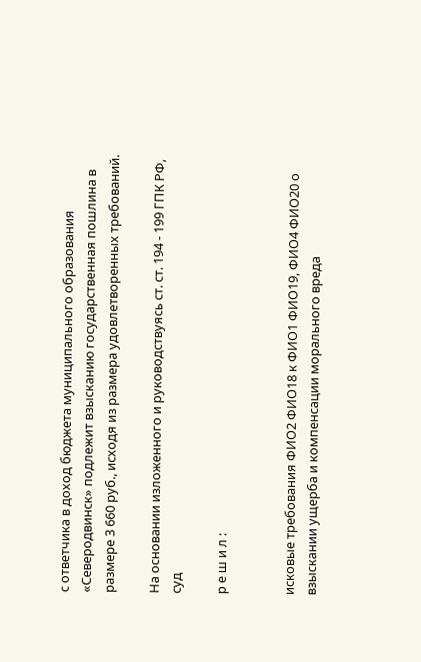с ответчика в доход бюджета муниципального образования «Северодвинск» подлежит взысканию государственная пошлина в размере 3 660 руб., исходя из размера удовлетворенных требований.

На основании изложенного и руководствуясь ст. ст. 194 - 199 ГПК РФ, суд

р е ш и л :


исковые требования ФИО2 ФИО18 к ФИО1 ФИО19, ФИО4 ФИО20 о взыскании ущерба и компенсации морального вреда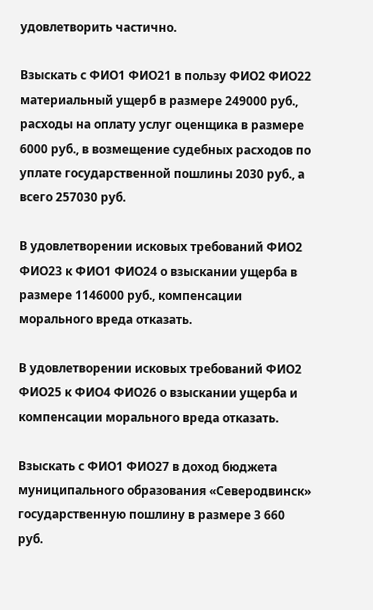удовлетворить частично.

Взыскать с ФИО1 ФИО21 в пользу ФИО2 ФИО22 материальный ущерб в размере 249000 руб., расходы на оплату услуг оценщика в размере 6000 руб., в возмещение судебных расходов по уплате государственной пошлины 2030 руб., а всего 257030 руб.

В удовлетворении исковых требований ФИО2 ФИО23 к ФИО1 ФИО24 о взыскании ущерба в размере 1146000 руб., компенсации морального вреда отказать.

В удовлетворении исковых требований ФИО2 ФИО25 к ФИО4 ФИО26 о взыскании ущерба и компенсации морального вреда отказать.

Взыскать с ФИО1 ФИО27 в доход бюджета муниципального образования «Северодвинск» государственную пошлину в размере 3 660 руб.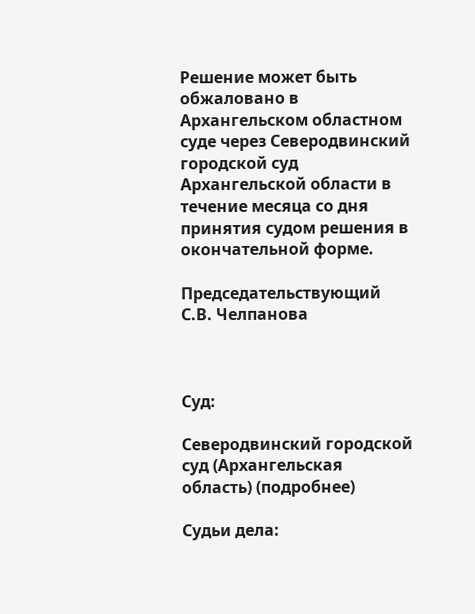Решение может быть обжаловано в Архангельском областном суде через Северодвинский городской суд Архангельской области в течение месяца со дня принятия судом решения в окончательной форме.

Председательствующий С.В. Челпанова



Суд:

Северодвинский городской суд (Архангельская область) (подробнее)

Судьи дела: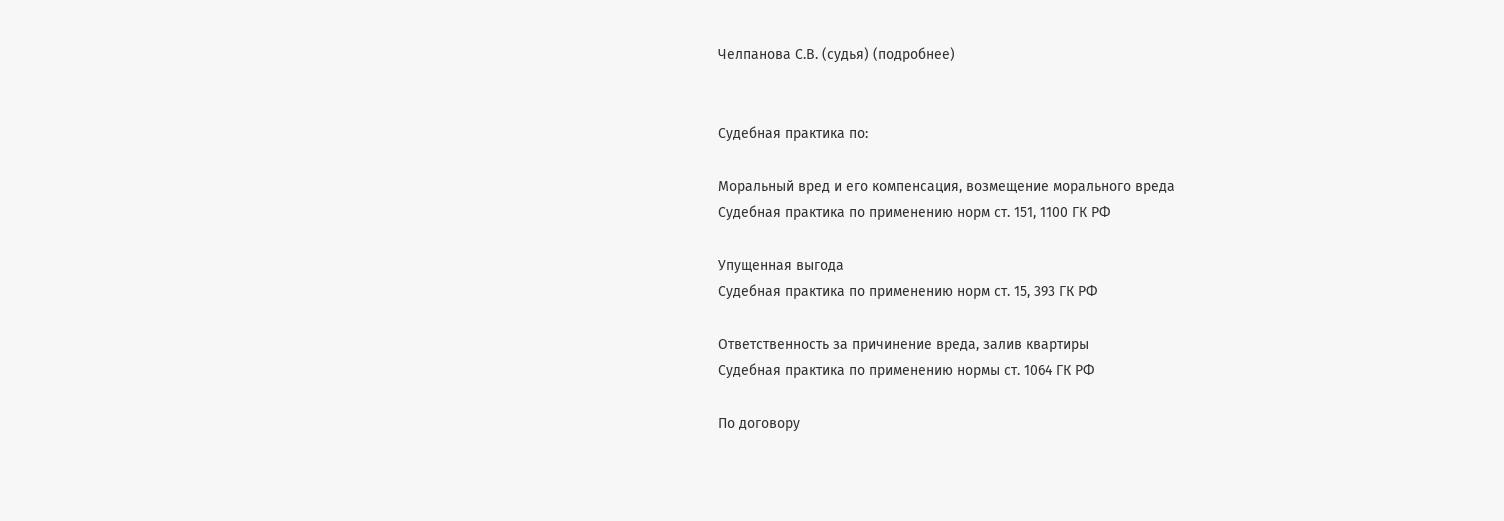Челпанова С.В. (судья) (подробнее)


Судебная практика по:

Моральный вред и его компенсация, возмещение морального вреда
Судебная практика по применению норм ст. 151, 1100 ГК РФ

Упущенная выгода
Судебная практика по применению норм ст. 15, 393 ГК РФ

Ответственность за причинение вреда, залив квартиры
Судебная практика по применению нормы ст. 1064 ГК РФ

По договору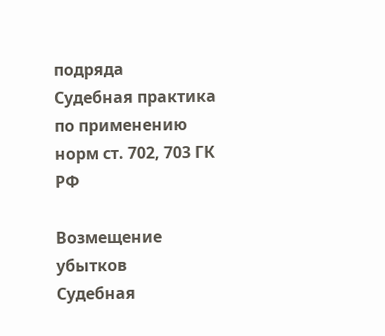подряда
Судебная практика по применению норм ст. 702, 703 ГК РФ

Возмещение убытков
Судебная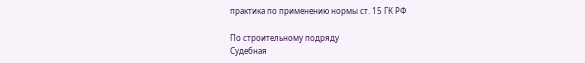практика по применению нормы ст. 15 ГК РФ

По строительному подряду
Судебная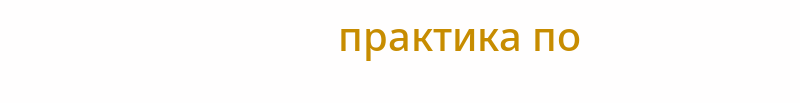практика по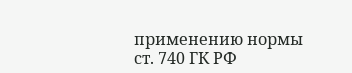применению нормы ст. 740 ГК РФ